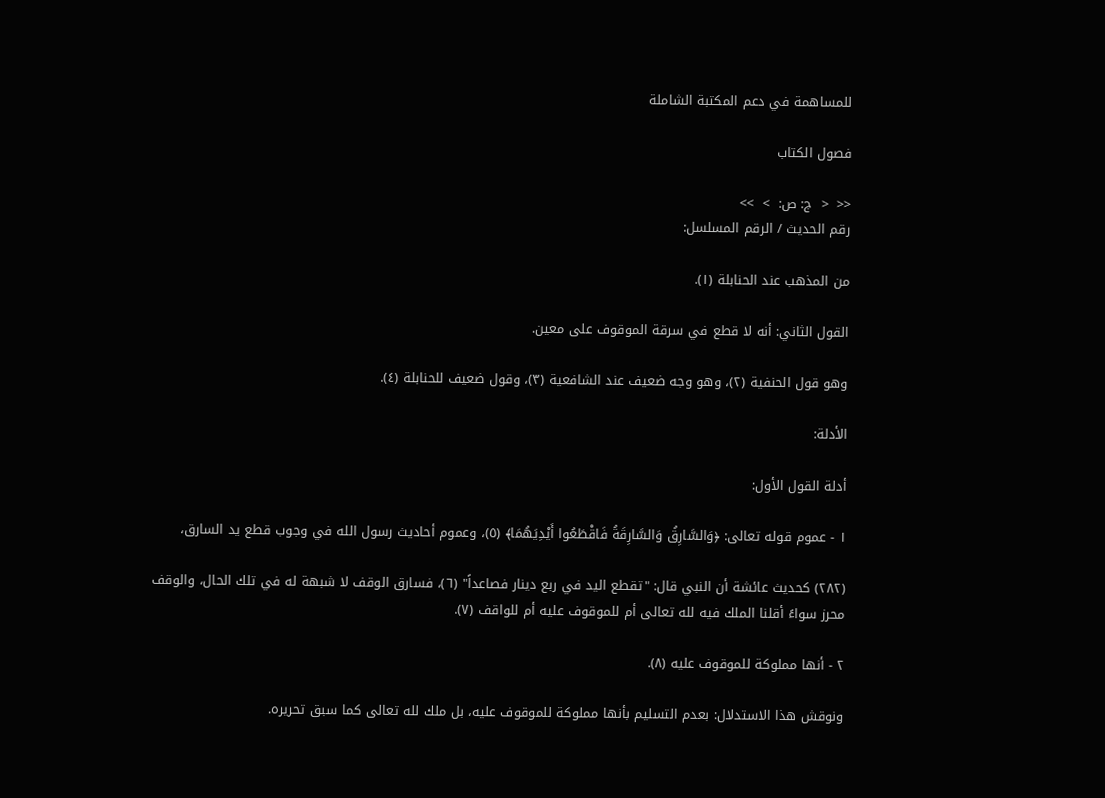للمساهمة في دعم المكتبة الشاملة

فصول الكتاب

<<  <  ج: ص:  >  >>
رقم الحديث / الرقم المسلسل:

من المذهب عند الحنابلة (١).

القول الثاني: أنه لا قطع في سرقة الموقوف على معين.

وهو قول الحنفية (٢)، وهو وجه ضعيف عند الشافعية (٣)، وقول ضعيف للحنابلة (٤).

الأدلة:

أدلة القول الأول:

١ - عموم قوله تعالى: ﴿وَالسَّارِقُ وَالسَّارِقَةُ فَاقْطَعُوا أَيْدِيَهُمَا﴾ (٥)، وعموم أحاديث رسول الله في وجوب قطع يد السارق،

(٢٨٢) كحديث عائشة أن النبي قال: "تقطع اليد في ربع دينار فصاعداً" (٦)، فسارق الوقف لا شبهة له في تلك الحال، والوقف محرز سواءً أقلنا الملك فيه لله تعالى أم للموقوف عليه أم للواقف (٧).

٢ - أنها مملوكة للموقوف عليه (٨).

ونوقش هذا الاستدلال: بعدم التسليم بأنها مملوكة للموقوف عليه، بل ملك لله تعالى كما سبق تحريره.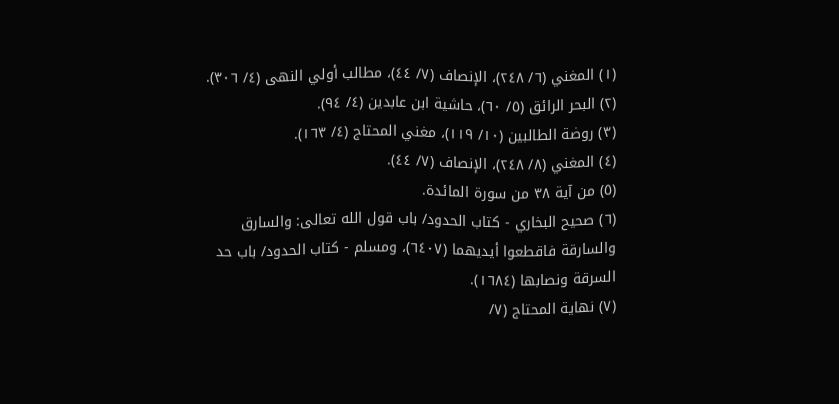(١) المغني (٦/ ٢٤٨)، الإنصاف (٧/ ٤٤)، مطالب أولي النهى (٤/ ٣٠٦).
(٢) البحر الرائق (٥/ ٦٠)، حاشية ابن عابدين (٤/ ٩٤).
(٣) روضة الطالبين (١٠/ ١١٩)، مغني المحتاج (٤/ ١٦٣).
(٤) المغني (٨/ ٢٤٨)، الإنصاف (٧/ ٤٤).
(٥) من آية ٣٨ من سورة المائدة.
(٦) صحيح البخاري - كتاب الحدود/ باب قول الله تعالى: والسارق والسارقة فاقطعوا أيديهما (٦٤٠٧)، ومسلم - كتاب الحدود/ باب حد السرقة ونصابها (١٦٨٤).
(٧) نهاية المحتاج (٧/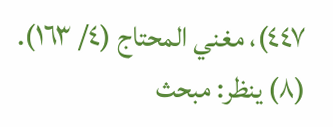٤٤٧)، مغني المحتاج (٤/ ١٦٣).
(٨) ينظر: مبحث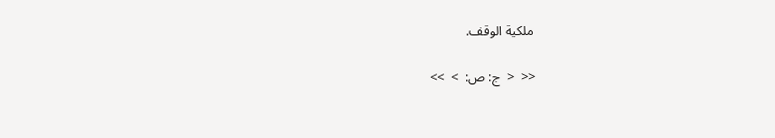ملكية الوقف.

<<  <  ج: ص:  >  >>